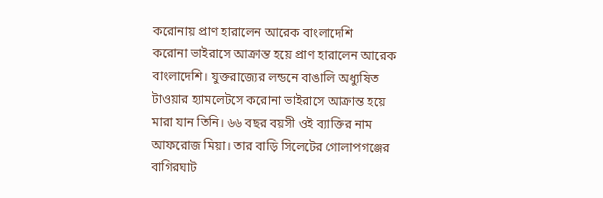করোনায় প্রাণ হারালেন আরেক বাংলাদেশি
করোনা ভাইরাসে আক্রান্ত হয়ে প্রাণ হারালেন আরেক বাংলাদেশি। যুক্তরাজ্যের লন্ডনে বাঙালি অধ্যুষিত টাওয়ার হ্যামলেটসে করোনা ভাইরাসে আক্রান্ত হয়ে মারা যান তিনি। ৬৬ বছর বয়সী ওই ব্যাক্তির নাম আফরোজ মিয়া। তার বাড়ি সিলেটের গোলাপগঞ্জের বাগিরঘাট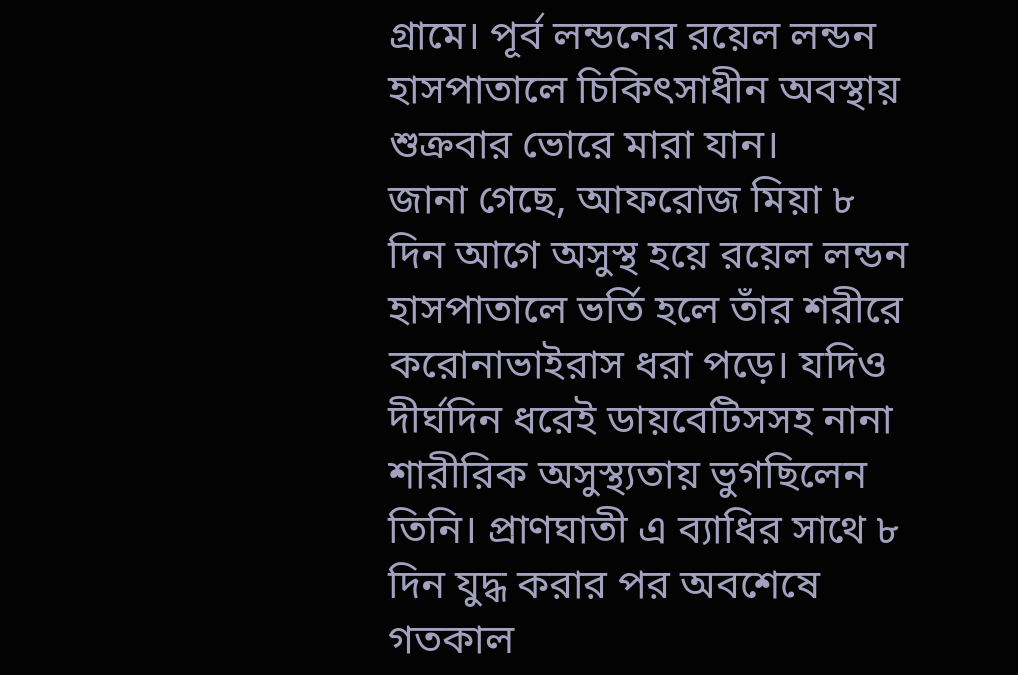গ্রামে। পূর্ব লন্ডনের রয়েল লন্ডন হাসপাতালে চিকিৎসাধীন অবস্থায় শুক্রবার ভোরে মারা যান।
জানা গেছে, আফরোজ মিয়া ৮ দিন আগে অসুস্থ হয়ে রয়েল লন্ডন হাসপাতালে ভর্তি হলে তাঁর শরীরে করোনাভাইরাস ধরা পড়ে। যদিও দীর্ঘদিন ধরেই ডায়বেটিসসহ নানা শারীরিক অসুস্থ্যতায় ভুগছিলেন তিনি। প্রাণঘাতী এ ব্যাধির সাথে ৮ দিন যুদ্ধ করার পর অবশেষে গতকাল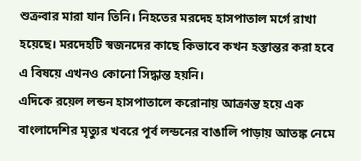শুক্রবার মারা যান তিনি। নিহতের মরদেহ হাসপাতাল মর্গে রাখা হয়েছে। মরদেহটি স্বজনদের কাছে কিভাবে কখন হস্তান্তর করা হবে এ বিষয়ে এখনও কোনো সিদ্ধান্ত হয়নি।
এদিকে রয়েল লন্ডন হাসপাতালে করোনায় আক্রান্ত হয়ে এক বাংলাদেশির মৃত্যুর খবরে পূর্ব লন্ডনের বাঙালি পাড়ায় আতঙ্ক নেমে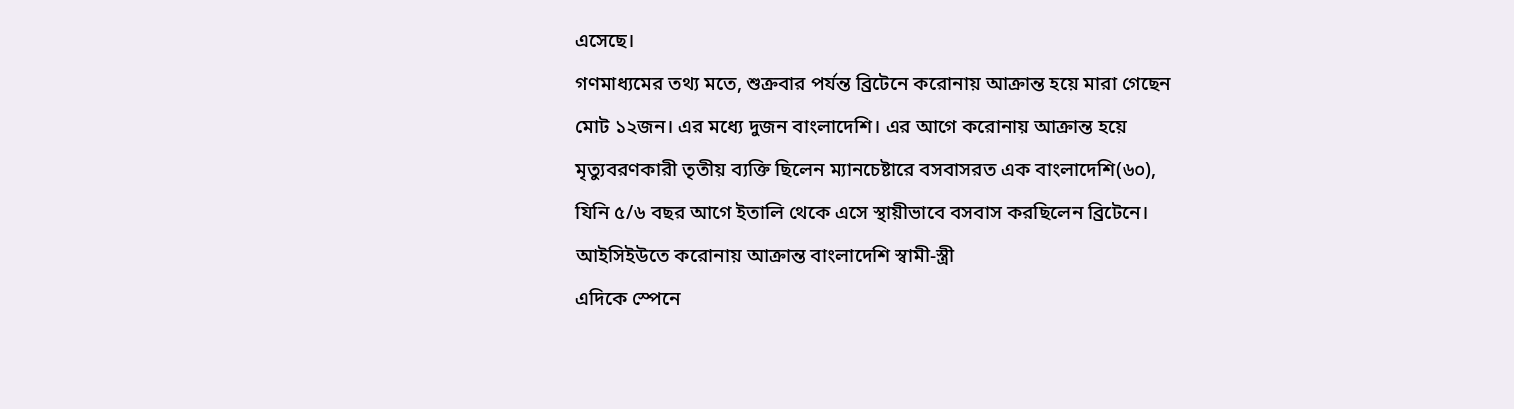এসেছে।
গণমাধ্যমের তথ্য মতে, শুক্রবার পর্যন্ত ব্রিটেনে করোনায় আক্রান্ত হয়ে মারা গেছেন মোট ১২জন। এর মধ্যে দুজন বাংলাদেশি। এর আগে করোনায় আক্রান্ত হয়ে মৃত্যুবরণকারী তৃতীয় ব্যক্তি ছিলেন ম্যানচেষ্টারে বসবাসরত এক বাংলাদেশি(৬০), যিনি ৫/৬ বছর আগে ইতালি থেকে এসে স্থায়ীভাবে বসবাস করছিলেন ব্রিটেনে।
আইসিইউতে করোনায় আক্রান্ত বাংলাদেশি স্বামী-স্ত্রী
এদিকে স্পেনে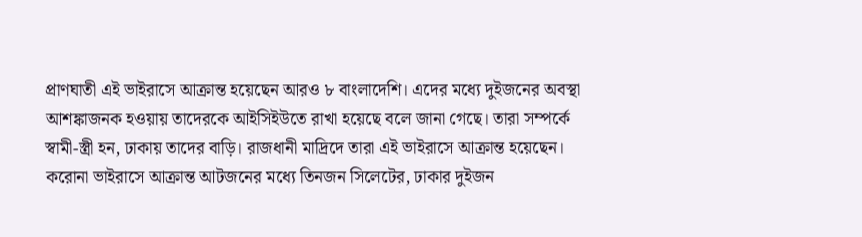প্রাণঘাতী এই ভাইরাসে আক্রান্ত হয়েছেন আরও ৮ বাংলাদেশি। এদের মধ্যে দুইজনের অবস্থা আশঙ্কাজনক হওয়ায় তাদেরকে আইসিইউতে রাখা হয়েছে বলে জানা গেছে। তারা সম্পর্কে স্বামী-স্ত্রী হন, ঢাকায় তাদের বাড়ি। রাজধানী মাদ্রিদে তারা এই ভাইরাসে আক্রান্ত হয়েছেন।
করোনা ভাইরাসে আক্রান্ত আটজনের মধ্যে তিনজন সিলেটের, ঢাকার দুইজন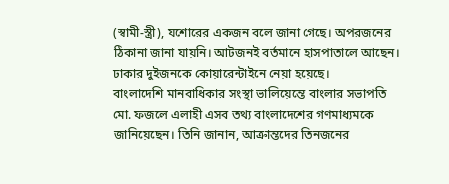(স্বামী-স্ত্রী), যশোরের একজন বলে জানা গেছে। অপরজনের ঠিকানা জানা যায়নি। আটজনই বর্তমানে হাসপাতালে আছেন। ঢাকার দুইজনকে কোয়ারেন্টাইনে নেয়া হয়েছে।
বাংলাদেশি মানবাধিকার সংস্থা ভালিয়েন্তে বাংলার সভাপতি মো. ফজলে এলাহী এসব তথ্য বাংলাদেশের গণমাধ্যমকে জানিয়েছেন। তিনি জানান, আক্রান্তদের তিনজনের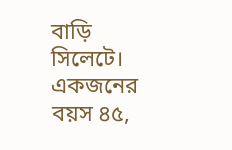বাড়ি সিলেটে। একজনের বয়স ৪৫,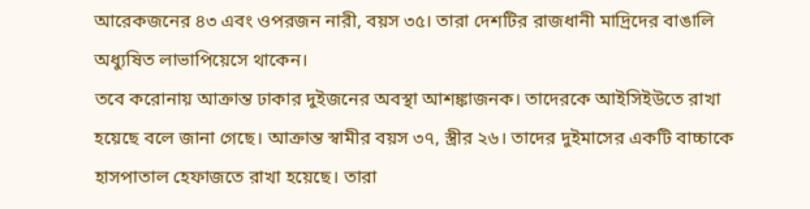আরেকজনের ৪৩ এবং ওপরজন নারী, বয়স ৩৫। তারা দেশটির রাজধানী মাদ্রিদের বাঙালি অধ্যুষিত লাভাপিয়েসে থাকেন।
তবে করোনায় আক্রান্ত ঢাকার দুইজনের অবস্থা আশঙ্কাজনক। তাদেরকে আইসিইউতে রাখা হয়েছে বলে জানা গেছে। আক্রান্ত স্বামীর বয়স ৩৭, স্ত্রীর ২৬। তাদের দুইমাসের একটি বাচ্চাকে হাসপাতাল হেফাজতে রাখা হয়েছে। তারা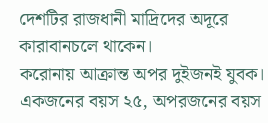দেশটির রাজধানী মাদ্রিদের অদূরে কারাবানচলে থাকেন।
করোনায় আক্রান্ত অপর দুইজনই যুবক। একজনের বয়স ২৫, অপরজনের বয়স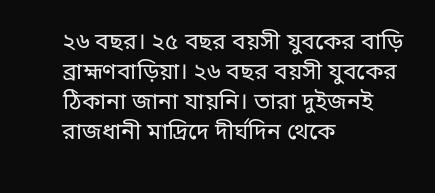২৬ বছর। ২৫ বছর বয়সী যুবকের বাড়ি ব্রাহ্মণবাড়িয়া। ২৬ বছর বয়সী যুবকের ঠিকানা জানা যায়নি। তারা দুইজনই রাজধানী মাদ্রিদে দীর্ঘদিন থেকে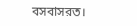বসবাসরত।